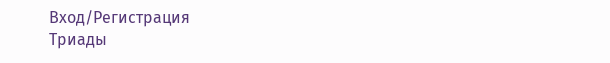Вход/Регистрация
Триады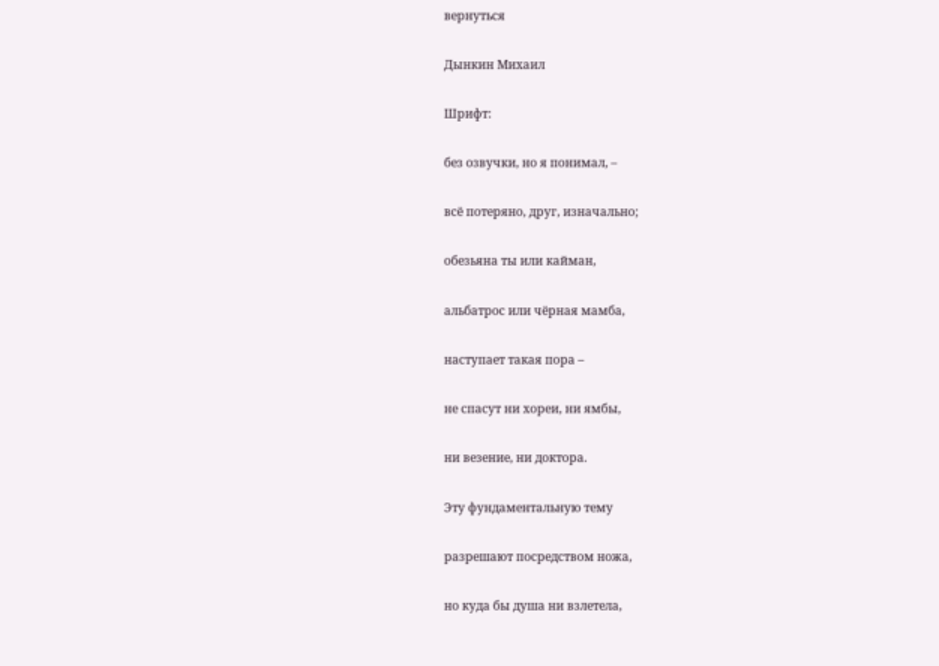вернуться

Дынкин Михаил

Шрифт:

без озвучки, но я понимал, –

всё потеряно, друг, изначально;

обезьяна ты или кайман,

альбатрос или чёрная мамба,

наступает такая пора –

не спасут ни хореи, ни ямбы,

ни везение, ни доктора.

Эту фундаментальную тему

разрешают посредством ножа,

но куда бы душа ни взлетела,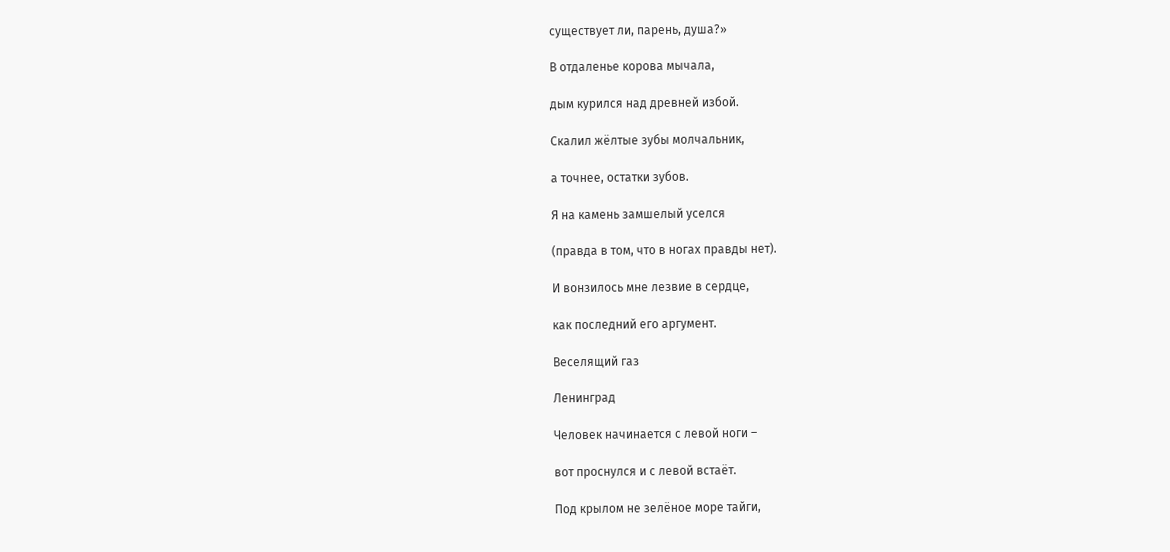существует ли, парень, душа?»

В отдаленье корова мычала,

дым курился над древней избой.

Скалил жёлтые зубы молчальник,

а точнее, остатки зубов.

Я на камень замшелый уселся

(правда в том, что в ногах правды нет).

И вонзилось мне лезвие в сердце,

как последний его аргумент.

Веселящий газ

Ленинград

Человек начинается с левой ноги –

вот проснулся и с левой встаёт.

Под крылом не зелёное море тайги,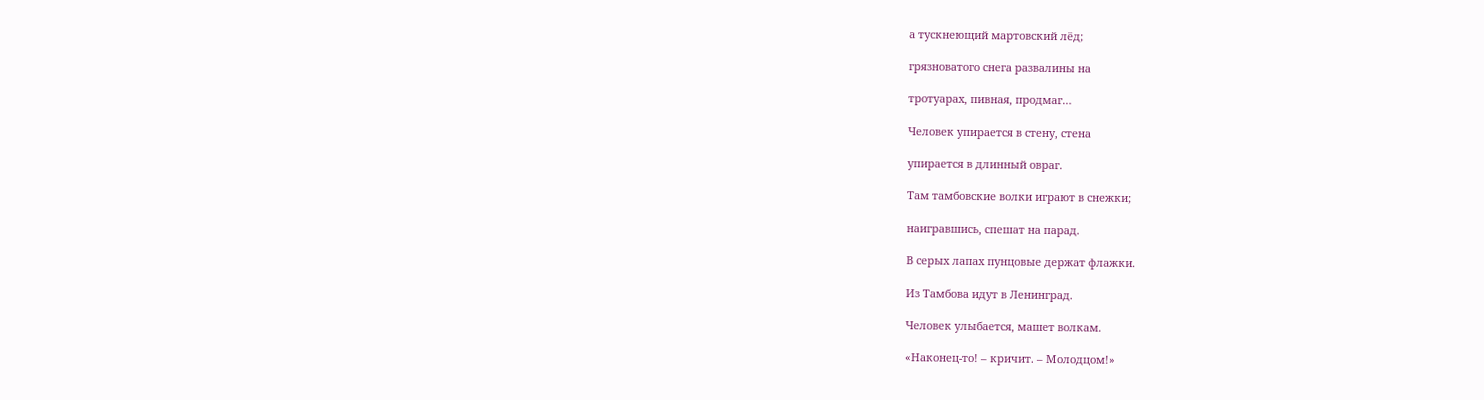а тускнеющий мартовский лёд;

грязноватого снега развалины на

тротуарах, пивная, продмаг…

Человек упирается в стену, стена

упирается в длинный овраг.

Там тамбовские волки играют в снежки;

наигравшись, спешат на парад.

В серых лапах пунцовые держат флажки.

Из Тамбова идут в Ленинград.

Человек улыбается, машет волкам.

«Наконец-то! – кричит. – Молодцом!»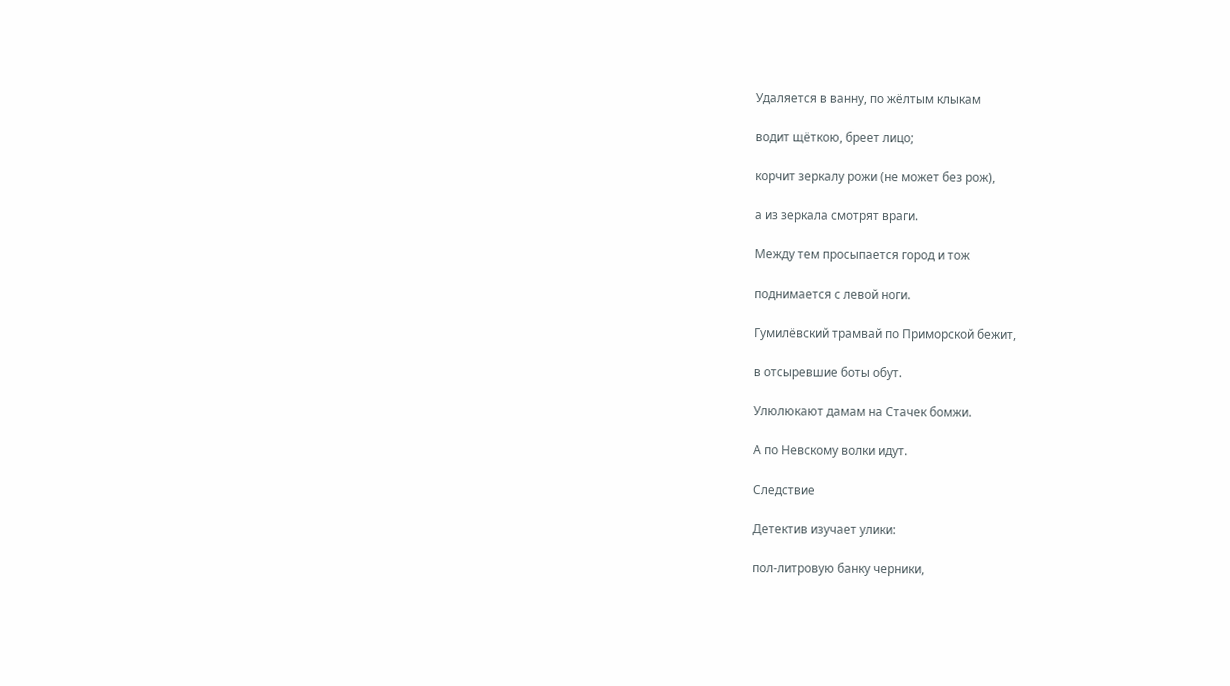Удаляется в ванну, по жёлтым клыкам

водит щёткою, бреет лицо;

корчит зеркалу рожи (не может без рож),

а из зеркала смотрят враги.

Между тем просыпается город и тож

поднимается с левой ноги.

Гумилёвский трамвай по Приморской бежит,

в отсыревшие боты обут.

Улюлюкают дамам на Стачек бомжи.

А по Невскому волки идут.

Следствие

Детектив изучает улики:

пол-литровую банку черники,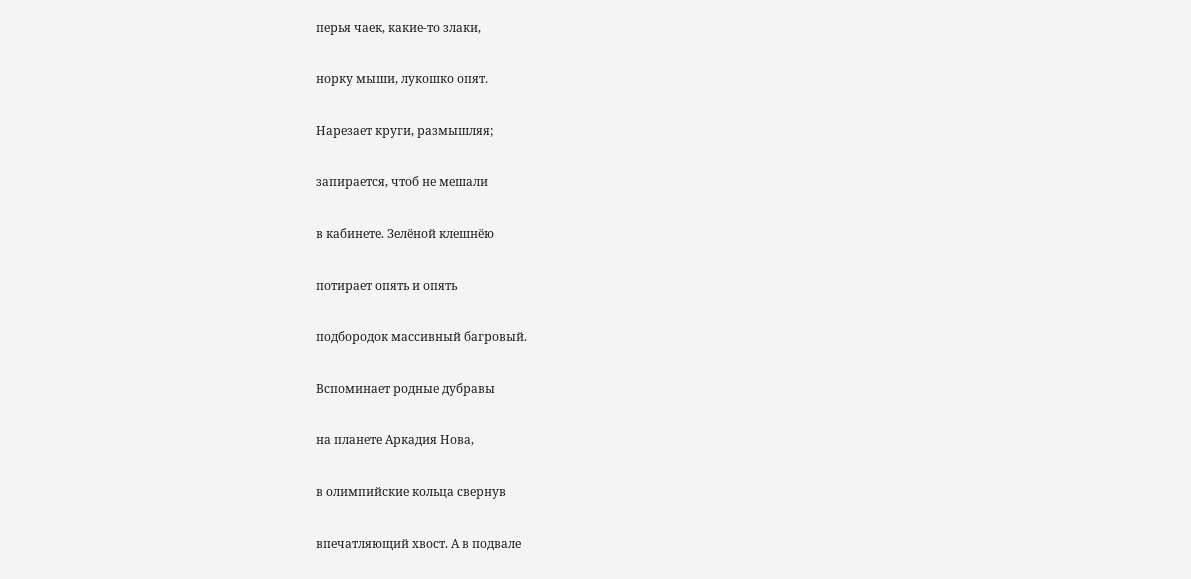перья чаек, какие-то злаки,

норку мыши, лукошко опят.

Нарезает круги, размышляя;

запирается, чтоб не мешали

в кабинете. Зелёной клешнёю

потирает опять и опять

подбородок массивный багровый.

Вспоминает родные дубравы

на планете Аркадия Нова,

в олимпийские кольца свернув

впечатляющий хвост. А в подвале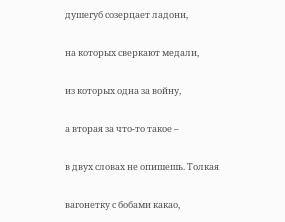душегуб созерцает ладони,

на которых сверкают медали,

из которых одна за войну,

а вторая за что-то такое –

в двух словах не опишешь. Толкая

вагонетку с бобами какао,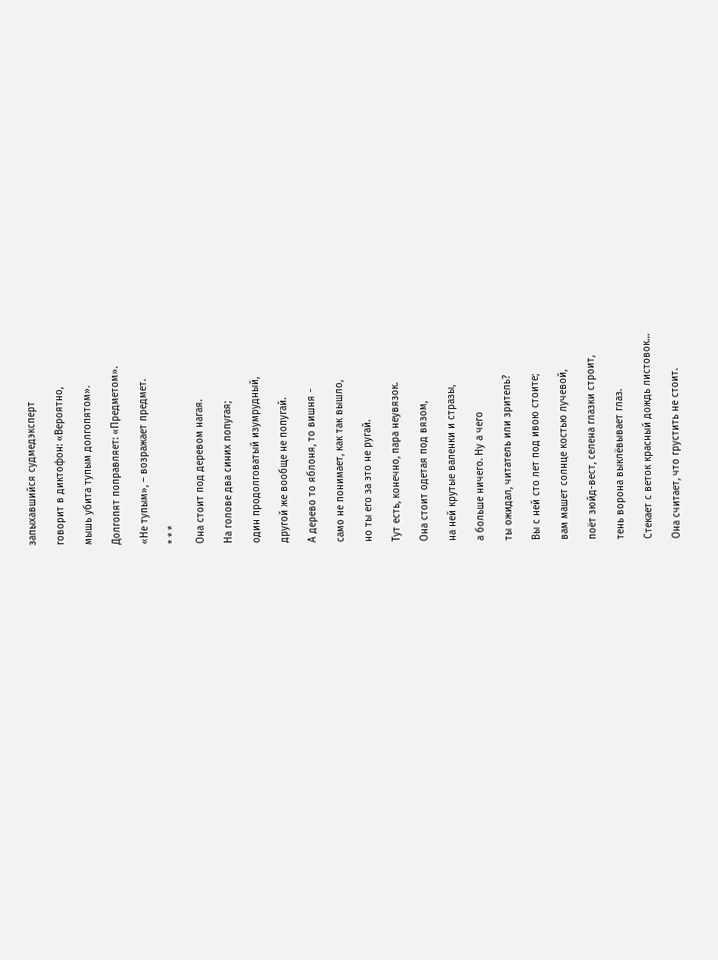запыхавшийся судмедэксперт

говорит в диктофон: «Вероятно,

мышь убита тупым долгопятом».

Долгопят поправляет: «Предметом».

«Не тупым», – возражает предмет.

* * *

Она стоит под деревом нагая.

На голове два синих попугая;

один продолговатый изумрудный,

другой же вообще не попугай.

А дерево то яблоня, то вишня -

само не понимает, как так вышло,

но ты его за это не ругай.

Тут есть, конечно, пара неувязок.

Она стоит одетая под вязом,

на ней крутые валенки и стразы,

а больше ничего. Ну а чего

ты ожидал, читатель или зритель?

Вы с ней сто лет под ивою стоите;

вам машет солнце костью лучевой,

поёт зюйд-вест, селена глазки строит,

тень ворона выклёвывает глаз.

Стекает с веток красный дождь листовок…

Она считает, что грустить не стоит.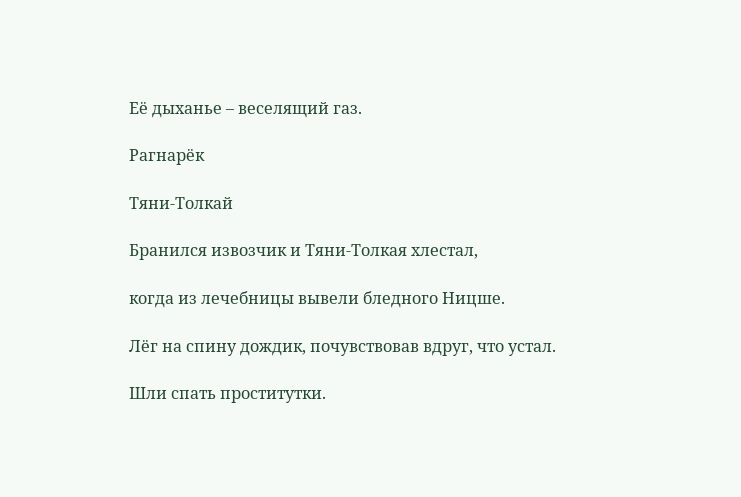Её дыханье – веселящий газ.

Рагнарёк

Тяни-Толкай

Бранился извозчик и Тяни-Толкая хлестал,

когда из лечебницы вывели бледного Ницше.

Лёг на спину дождик, почувствовав вдруг, что устал.

Шли спать проститутки.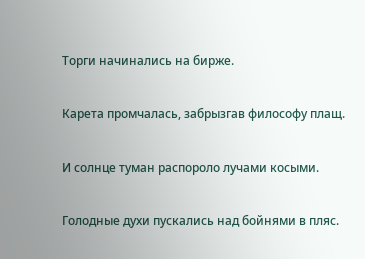Торги начинались на бирже.

Карета промчалась, забрызгав философу плащ.

И солнце туман распороло лучами косыми.

Голодные духи пускались над бойнями в пляс.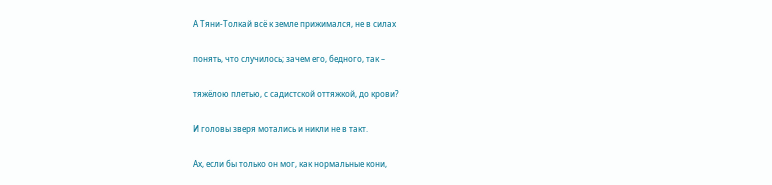А Тяни-Толкай всё к земле прижимался, не в силах

понять, что случилось; зачем его, бедного, так –

тяжёлою плетью, с садистской оттяжкой, до крови?

И головы зверя мотались и никли не в такт.

Ах, если бы только он мог, как нормальные кони,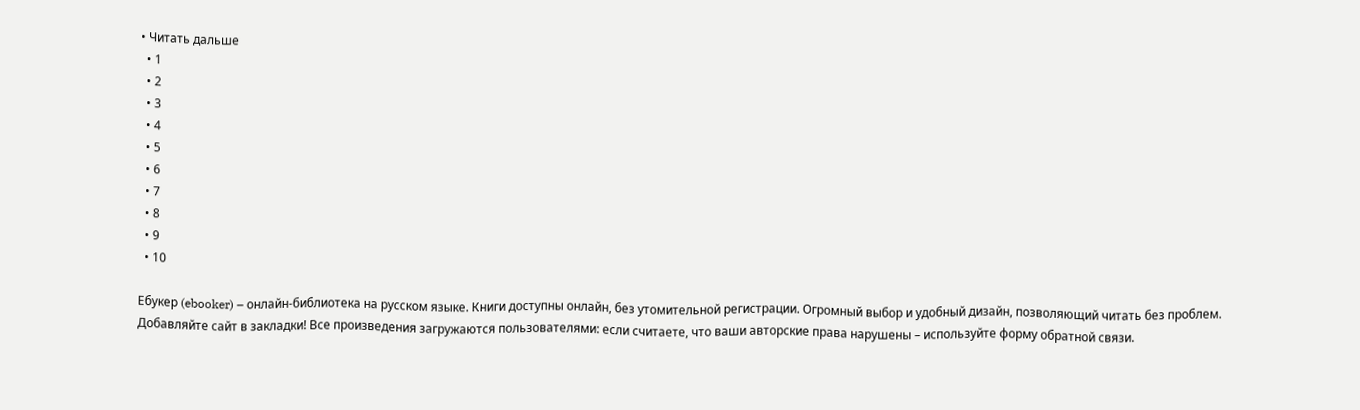• Читать дальше
  • 1
  • 2
  • 3
  • 4
  • 5
  • 6
  • 7
  • 8
  • 9
  • 10

Ебукер (ebooker) – онлайн-библиотека на русском языке. Книги доступны онлайн, без утомительной регистрации. Огромный выбор и удобный дизайн, позволяющий читать без проблем. Добавляйте сайт в закладки! Все произведения загружаются пользователями: если считаете, что ваши авторские права нарушены – используйте форму обратной связи.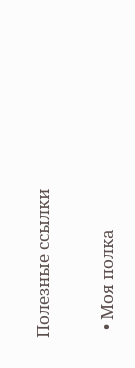Полезные ссылки

  • Моя полка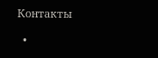Контакты

  •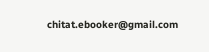chitat.ebooker@gmail.com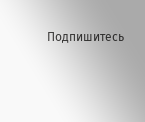Подпишитесь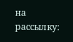на рассылку: